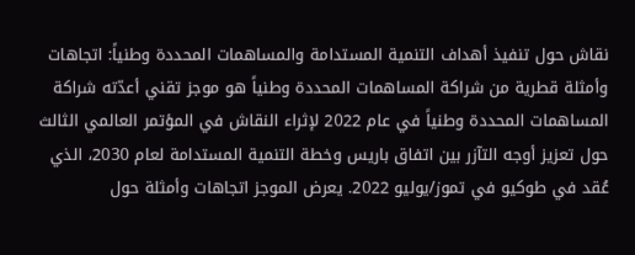نقاش حول تنفيذ أهداف التنمية المستدامة والمساهمات المحددة وطنياً: اتجاهات وأمثلة قطرية من شراكة المساهمات المحددة وطنياً هو موجز تقني أعدّته شراكة المساهمات المحددة وطنياً في عام 2022 لإثراء النقاش في المؤتمر العالمي الثالث حول تعزيز أوجه التآزر بين اتفاق باريس وخطة التنمية المستدامة لعام 2030، الذي عُقد في طوكيو في تموز/يوليو 2022. يعرض الموجز اتجاهات وأمثلة حول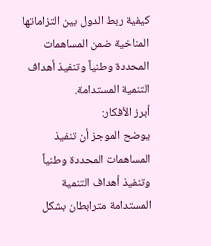كيفية ربط الدول بين التزاماتها المناخية ضمن المساهمات المحددة وطنياً وتنفيذ أهداف التنمية المستدامة.
أبرز الأفكار:
يوضح الموجز أن تنفيذ المساهمات المحددة وطنياً وتنفيذ أهداف التنمية المستدامة مترابطان بشكل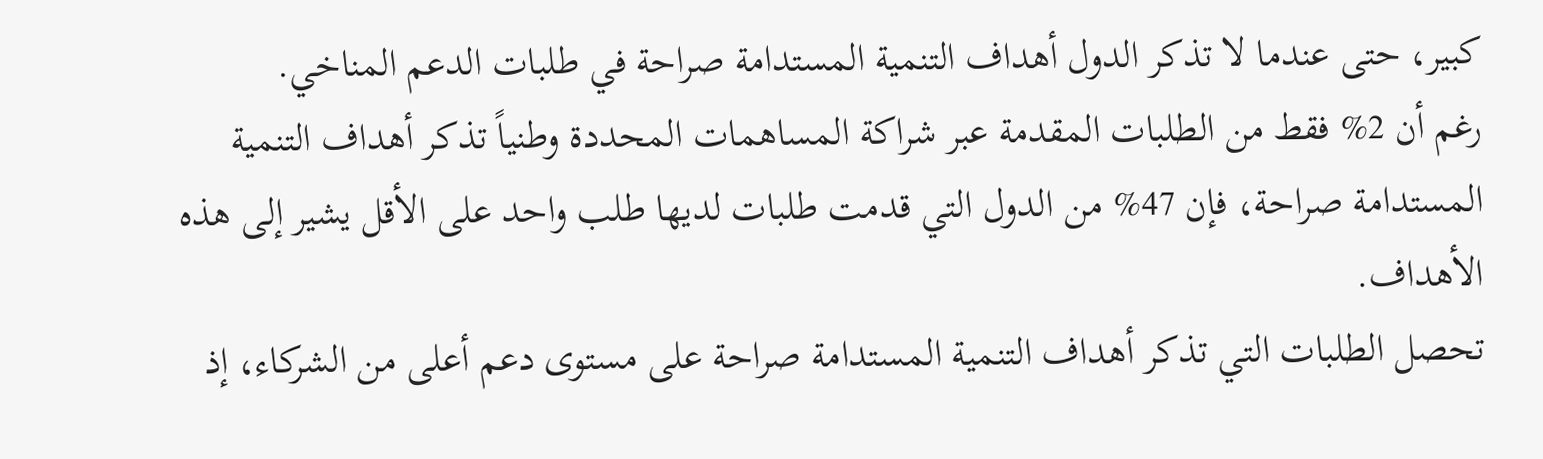كبير، حتى عندما لا تذكر الدول أهداف التنمية المستدامة صراحة في طلبات الدعم المناخي.
رغم أن 2% فقط من الطلبات المقدمة عبر شراكة المساهمات المحددة وطنياً تذكر أهداف التنمية المستدامة صراحة، فإن 47% من الدول التي قدمت طلبات لديها طلب واحد على الأقل يشير إلى هذه الأهداف.
تحصل الطلبات التي تذكر أهداف التنمية المستدامة صراحة على مستوى دعم أعلى من الشركاء، إذ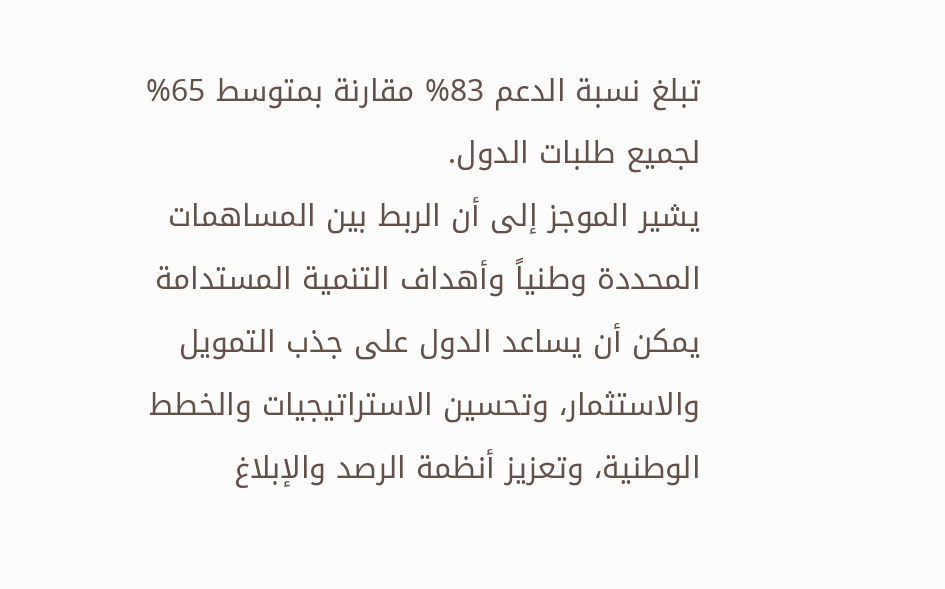تبلغ نسبة الدعم 83% مقارنة بمتوسط 65% لجميع طلبات الدول.
يشير الموجز إلى أن الربط بين المساهمات المحددة وطنياً وأهداف التنمية المستدامة يمكن أن يساعد الدول على جذب التمويل والاستثمار، وتحسين الاستراتيجيات والخطط الوطنية، وتعزيز أنظمة الرصد والإبلاغ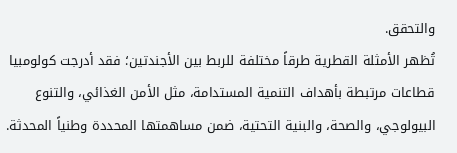والتحقق.
تُظهر الأمثلة القطرية طرقاً مختلفة للربط بين الأجندتين؛ فقد أدرجت كولومبيا قطاعات مرتبطة بأهداف التنمية المستدامة، مثل الأمن الغذائي، والتنوع البيولوجي، والصحة، والبنية التحتية، ضمن مساهمتها المحددة وطنياً المحدثة.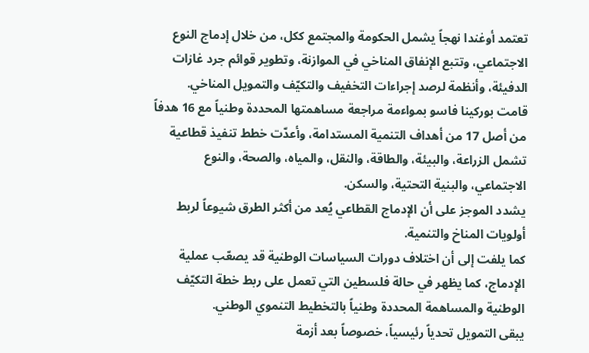تعتمد أوغندا نهجاً يشمل الحكومة والمجتمع ككل، من خلال إدماج النوع الاجتماعي، وتتبع الإنفاق المناخي في الموازنة، وتطوير قوائم جرد غازات الدفيئة، وأنظمة لرصد إجراءات التخفيف والتكيّف والتمويل المناخي.
قامت بوركينا فاسو بمواءمة مراجعة مساهمتها المحددة وطنياً مع 16 هدفاً من أصل 17 من أهداف التنمية المستدامة، وأعدّت خطط تنفيذ قطاعية تشمل الزراعة، والبيئة، والطاقة، والنقل، والمياه، والصحة، والنوع الاجتماعي، والبنية التحتية، والسكن.
يشدد الموجز على أن الإدماج القطاعي يُعد من أكثر الطرق شيوعاً لربط أولويات المناخ والتنمية.
كما يلفت إلى أن اختلاف دورات السياسات الوطنية قد يصعّب عملية الإدماج، كما يظهر في حالة فلسطين التي تعمل على ربط خطة التكيّف الوطنية والمساهمة المحددة وطنياً بالتخطيط التنموي الوطني.
يبقى التمويل تحدياً رئيسياً، خصوصاً بعد أزمة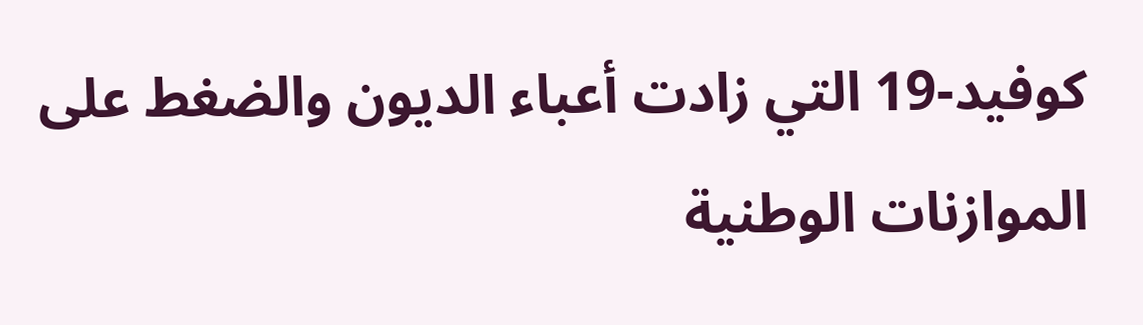كوفيد-19 التي زادت أعباء الديون والضغط على الموازنات الوطنية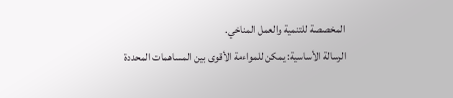المخصصة للتنمية والعمل المناخي.
الرسالة الأساسية: يمكن للمواءمة الأقوى بين المساهمات المحددة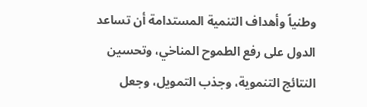وطنياً وأهداف التنمية المستدامة أن تساعد الدول على رفع الطموح المناخي، وتحسين النتائج التنموية، وجذب التمويل، وجعل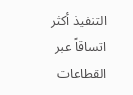التنفيذ أكثر اتساقاً عبر القطاعات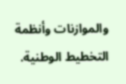والموازنات وأنظمة التخطيط الوطنية.